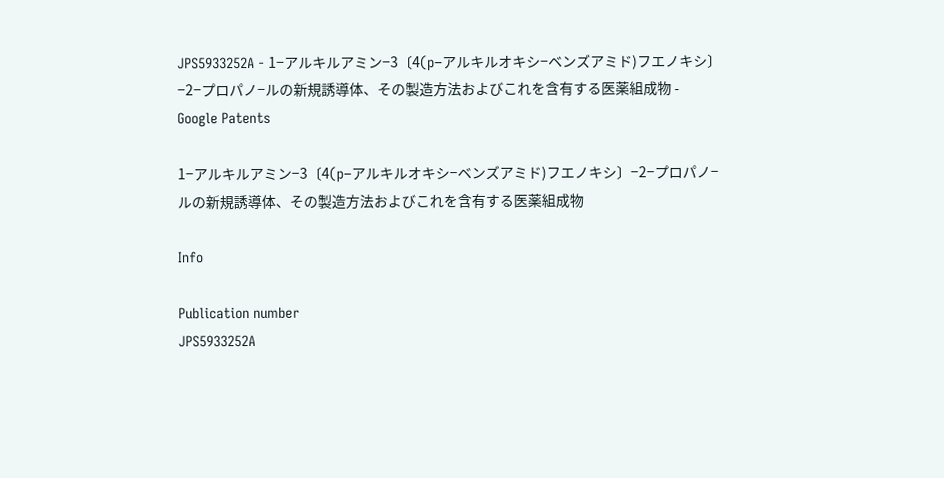JPS5933252A - 1−アルキルアミン−3〔4(p−アルキルオキシ−ベンズアミド)フエノキシ〕−2−プロパノ−ルの新規誘導体、その製造方法およびこれを含有する医薬組成物 - Google Patents

1−アルキルアミン−3〔4(p−アルキルオキシ−ベンズアミド)フエノキシ〕−2−プロパノ−ルの新規誘導体、その製造方法およびこれを含有する医薬組成物

Info

Publication number
JPS5933252A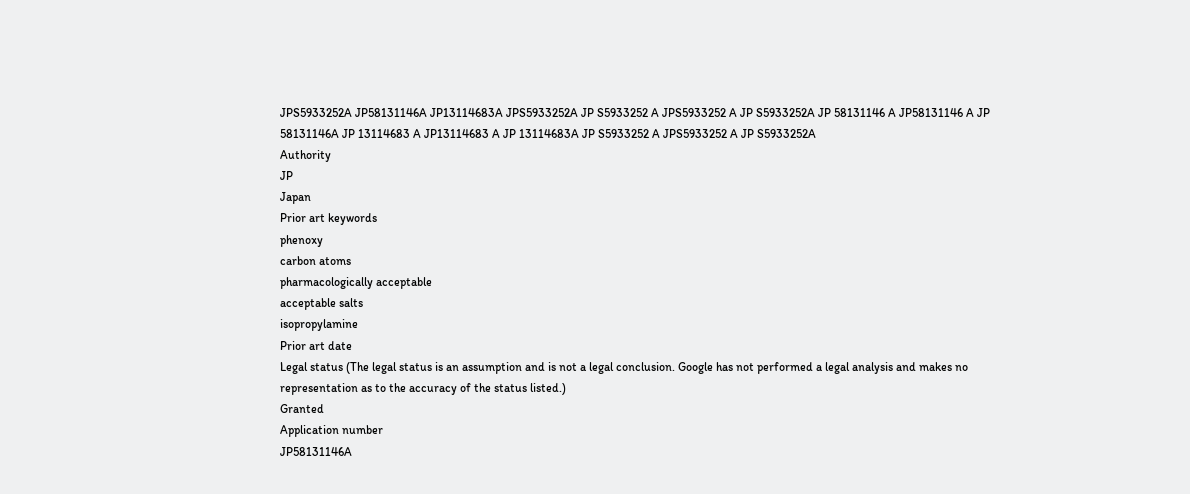JPS5933252A JP58131146A JP13114683A JPS5933252A JP S5933252 A JPS5933252 A JP S5933252A JP 58131146 A JP58131146 A JP 58131146A JP 13114683 A JP13114683 A JP 13114683A JP S5933252 A JPS5933252 A JP S5933252A
Authority
JP
Japan
Prior art keywords
phenoxy
carbon atoms
pharmacologically acceptable
acceptable salts
isopropylamine
Prior art date
Legal status (The legal status is an assumption and is not a legal conclusion. Google has not performed a legal analysis and makes no representation as to the accuracy of the status listed.)
Granted
Application number
JP58131146A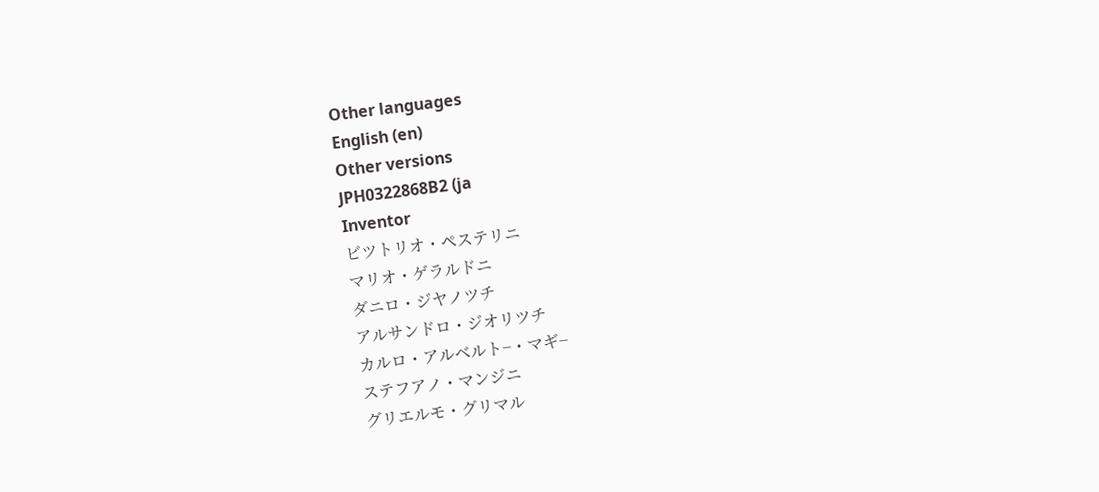Other languages
English (en)
Other versions
JPH0322868B2 (ja
Inventor
ビツトリオ・ペステリニ
マリオ・ゲラルドニ
ダニロ・ジヤノツチ
アルサンドロ・ジオリツチ
カルロ・アルベルト−・マギ−
ステフアノ・マンジニ
グリエルモ・グリマル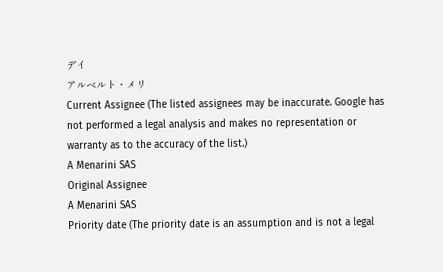デイ
アルベルト・メリ
Current Assignee (The listed assignees may be inaccurate. Google has not performed a legal analysis and makes no representation or warranty as to the accuracy of the list.)
A Menarini SAS
Original Assignee
A Menarini SAS
Priority date (The priority date is an assumption and is not a legal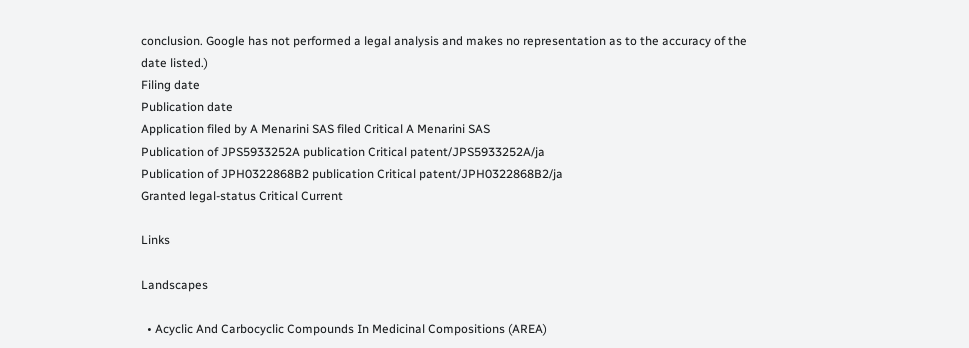conclusion. Google has not performed a legal analysis and makes no representation as to the accuracy of the date listed.)
Filing date
Publication date
Application filed by A Menarini SAS filed Critical A Menarini SAS
Publication of JPS5933252A publication Critical patent/JPS5933252A/ja
Publication of JPH0322868B2 publication Critical patent/JPH0322868B2/ja
Granted legal-status Critical Current

Links

Landscapes

  • Acyclic And Carbocyclic Compounds In Medicinal Compositions (AREA)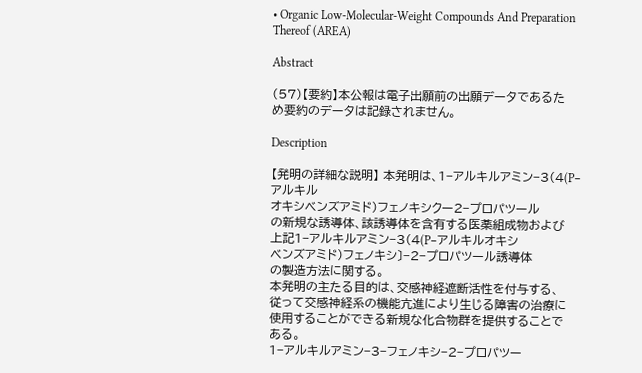• Organic Low-Molecular-Weight Compounds And Preparation Thereof (AREA)

Abstract

(57)【要約】本公報は電子出願前の出願データであるた
め要約のデータは記録されません。

Description

【発明の詳細な説明】 本発明は、1−アルキルアミン−3(4(P−アルキル
オキシベンズアミド)フェノキシクー2−プロパツール
の新規な誘導体、該誘導体を含有する医薬組成物および
上記1−アルキルアミン−3(4(P−アルキルオキシ
ベンズアミド)フェノキシ〕−2−プロパツール誘導体
の製造方法に関する。
本発明の主たる目的は、交感神経遮断活性を付与する、
従って交感神経系の機能亢進により生じる障害の治療に
使用することができる新規な化合物群を提供することで
ある。
1−アルキルアミン−3−フェノキシ−2−プロパツー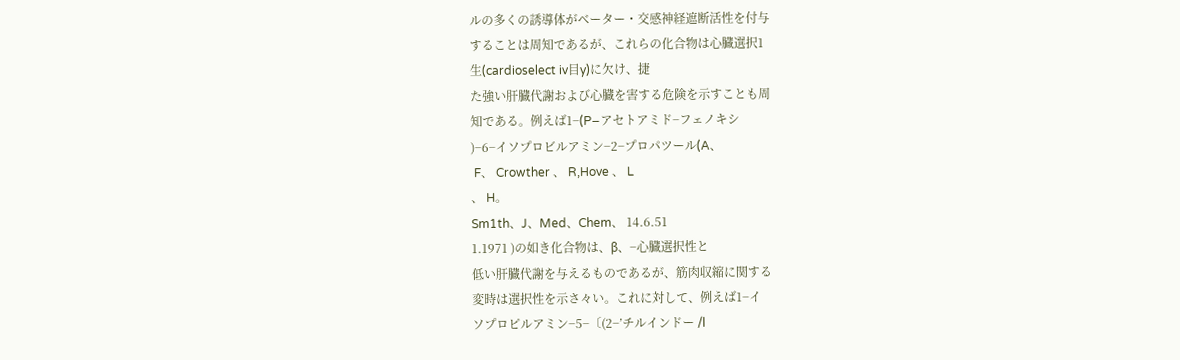ルの多くの誘導体がベーター・交感神経遮断活性を付与
することは周知であるが、これらの化合物は心臓選択1
生(cardioselect iv目y)に欠け、捷
た強い肝臓代謝および心臓を害する危険を示すことも周
知である。例えば1−(P−アセトアミド−フェノキシ
)−6−イソプロビルアミン−2−プロパツール(A、
 F、 Crowther 、 R,Hove 、 L
、 H。
Sm1th、J、Med、Chem、 14.6.51
1.1971 )の如き化合物は、β、−心臓選択性と
低い肝臓代謝を与えるものであるが、筋肉収縮に関する
変時は選択性を示さ々い。これに対して、例えば1−イ
ソプロピルアミン−5−〔(2−’チルインドー /l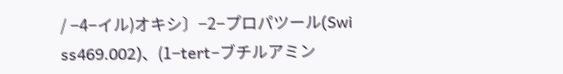/ −4−イル)オキシ〕−2−プロパツール(Swi
ss469.002)、(1−tert−ブチルアミン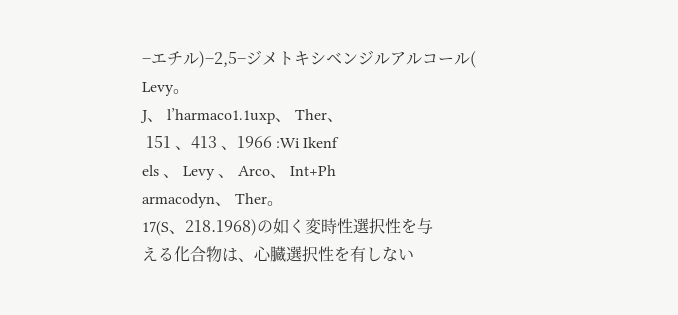−エチル)−2,5−ジメトキシベンジルアルコール(
Levy。
J、 l’harmaco1.1uxp、 Ther、
 151 、413 、1966 :Wi Ikenf
els 、 Levy 、 Arco、 Int+Ph
armacodyn、 Ther。
17(S、218.1968)の如く変時性選択性を与
える化合物は、心臓選択性を有しない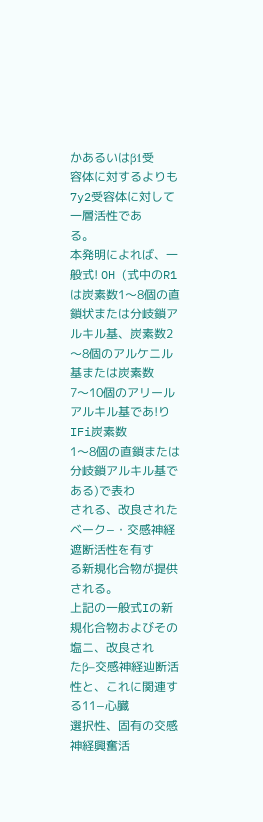かあるいはβ1受
容体に対するよりも7y2受容体に対して一層活性であ
る。
本発明によれば、一般式! OH (式中のR1は炭素数1〜8個の直鎖状または分岐鎖ア
ルキル基、炭素数2〜8個のアルケニル基または炭素数
7〜10個のアリールアルキル基であ!りIFi炭素数
1〜8個の直鎖または分岐鎖アルキル基である)で表わ
される、改良されたベーク−・交感神経遮断活性を有す
る新規化合物が提供される。
上記の一般式Iの新規化合物およびその塩ニ、改良され
たβ−交感神経辿断活性と、これに関連する11−心臓
選択性、固有の交感神経興奮活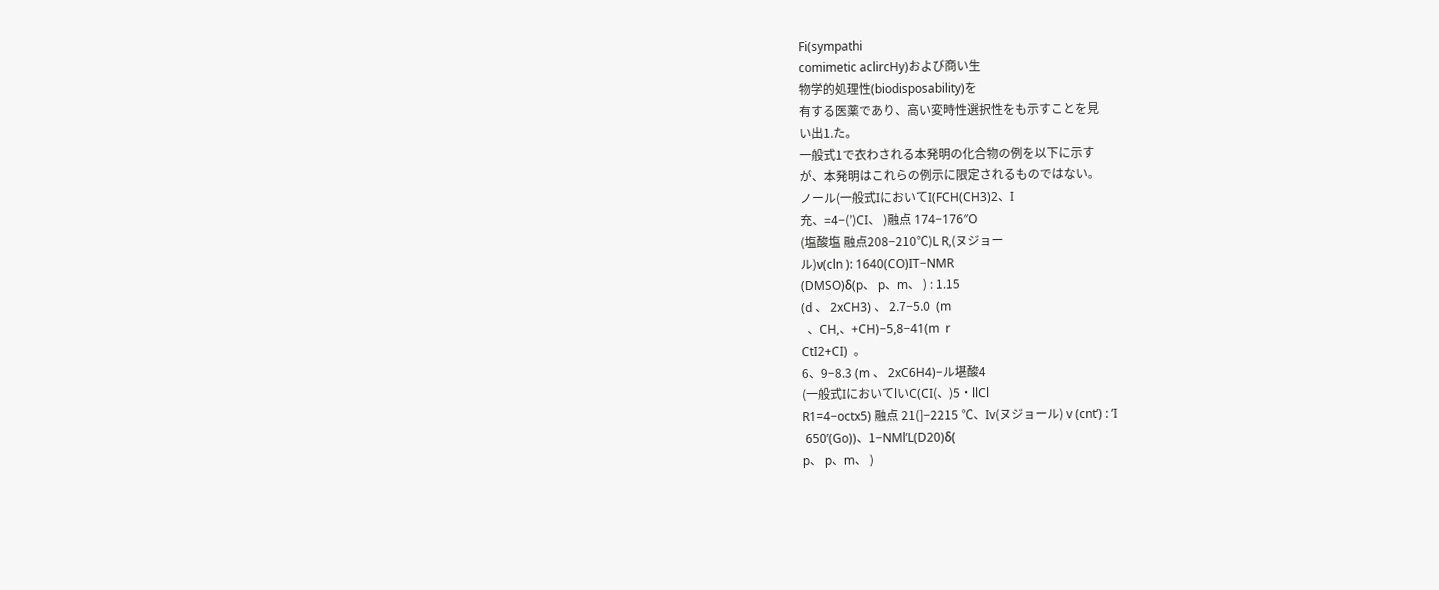Fi(sympathi
comimetic aclircHy)および商い生
物学的処理性(biodisposability)を
有する医薬であり、高い変時性選択性をも示すことを見
い出1.た。
一般式1で衣わされる本発明の化合物の例を以下に示す
が、本発明はこれらの例示に限定されるものではない。
ノール(一般式IにおいてI(FCH(CH3)2、I
充、=4−(’)CI、 )融点 174−176″O
(塩酸塩 融点208−210℃)L R,(ヌジョー
ル)ν(cln ): 1640(CO)IT−NMR
(DMSO)δ(p、 p、m、 ) : 1.15
(d 、 2xCH3) 、 2.7−5.0  (m
  、CH,、+CH)−5,8−41(m  r
CtI2+CI)  。
6、9−8.3 (m 、 2xC6H4)−ル堪酸4
(一般式IにおいてlいC(CI(、)5・llCl
R1=4−octx5) 融点 21(]−2215 ℃、Iv(ヌジョール) v (cnt’) : ’I
 650’(Go))、1−NMl’L(D20)δ(
p、 p、m、 )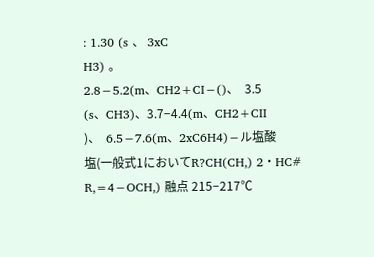: 1.30 (s 、 3xC
H3) 。
2.8−5.2(m、CH2+CI−()、  3.5
(s、CH3)、3.7−4.4(m、CH2+CII
)、  6.5−7.6(m、2xC6H4)−ル塩酸
塩(一般式1においてR?CH(CH,) 2・HC#
R,=4−OCH,) 融点 215−217℃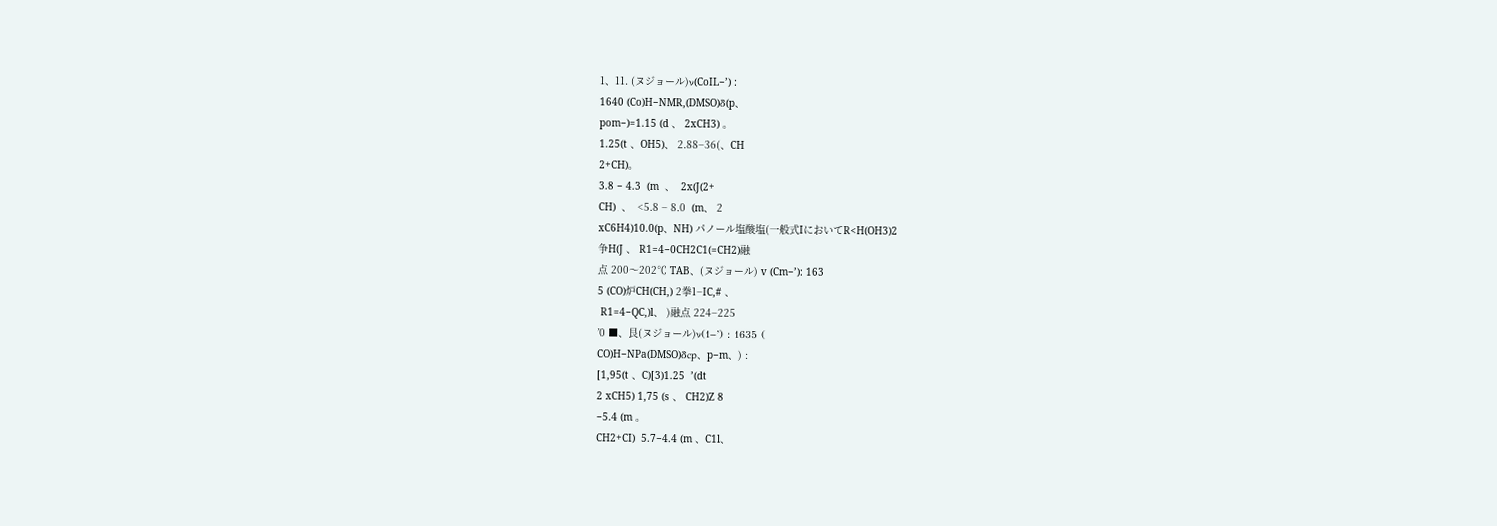1、11. (ヌジョール)ν(CoIL−’) :
1640 (Co)H−NMR,(DMSO)δ(p、
pom−)=1.15 (d 、 2xCH3) 。
1.25(t 、OH5)、 2.88−36(、CH
2+CH)。
3.8 − 4.3  (m  、  2x(J(2+
CH)  、  <5.8 − 8.0  (m、 2
xC6H4)10.0(p、NH) パノール塩酸塩(一般式IにおいてR<H(OH3)2
争H(J 、 R1=4−0CH2C1(=CH2)融
点 200〜202℃ TAB、(ヌジョール) v (Cm−’): 163
5 (CO)炉CH(CH,) 2拳1−IC,# 、
 R1=4−QC,)l、 )融点 224−225
’0 ■、艮(ヌジョール)ν(1−’) : 1635 (
CO)H−NPa(DMSO)δcp、p−m、) :
[1,95(t 、C)[3)1.25  ’(dt
2 xCH5) 1,75 (s 、 CH2)Z 8
−5.4 (m 。
CH2+CI)  5.7−4.4 (m 、C1l、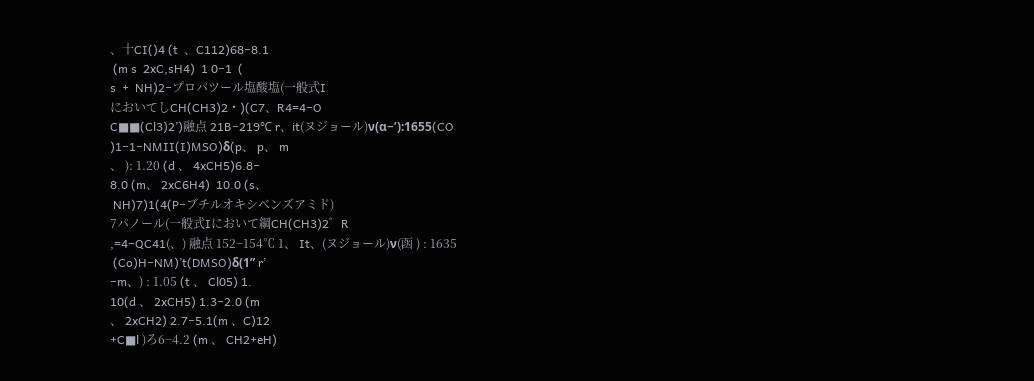、十CI()4 (t  、C112)68−8.1
 (m s  2xC,sH4)  1 0−1  (
s  +  NH)2−プロパツール塩酸塩(一般式I
においてしCH(CH3)2・)(C7、R4=4−O
C■■(Cl3)2’)融点 21B−219℃ r、it(ヌジョール)ν(α−’):1655(CO
)1−1−NMII(I)MSO)δ(p、 p、 m
、 ): 1.20 (d 、 4xCH5)6.8−
8.0 (m、 2xC6H4)  10.0 (s、
 NH)7)1(4(P−ブチルオキシベンズアミド)
7パノール(一般式Iにおいて綱CH(CH3)2゜R
,=4−QC41(、) 融点 152−154℃ 1、 It、(ヌジョール)ν(函 ) : 1635
 (Co)H−NM)’t(DMSO)δ(1” r’
−m、) : 1.05 (t 、 Cl05) 1.
10(d 、 2xCH5) 1.3−2.0 (m
、 2xCH2) 2.7−5.1(m 、C)12
+C■l )ろ6−4.2 (m 、 CH2+eH)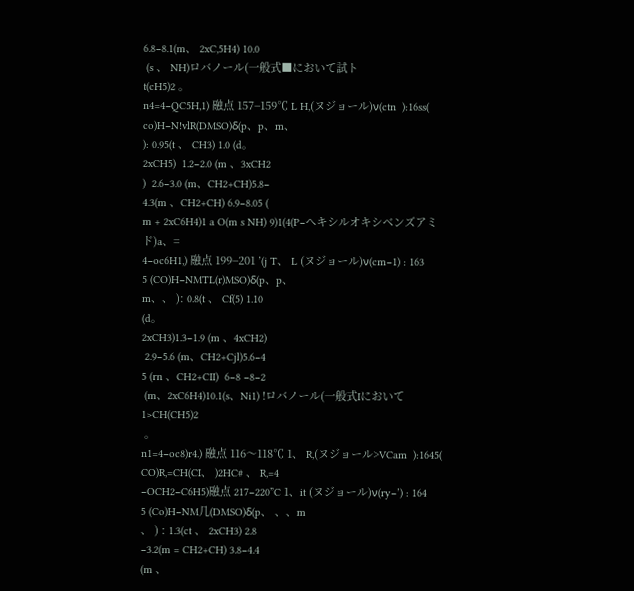6.8−8.1(m、 2xC,5H4) 10.0
 (s 、 NH)ロバノール(一般式■において試ト
t(cH5)2 。
n4=4−QC5H,1) 融点 157−159℃ L H,(ヌジョール)ν(ctn  ):16ss(
co)H−N!vlR(DMSO)δ(p、p、m、
): 0.95(t 、 CH3) 1.0 (d。
2xCH5)  1.2−2.0 (m 、3xCH2
)  2.6−3.0 (m、CH2+CH)5.8−
4.3(m 、CH2+CH) 6.9−8.05 (
m + 2xC6H4)1 a O(m s NH) 9)1(4(P−へキシルオキシベンズアミド)a、=
4−oc6H1,) 融点 199−201 ’(j T、 L (ヌジョール)ν(cm−1) : 163
5 (CO)H−NMTL(r)MSO)δ(p、p、
m、、 ): 0.8(t 、 Cf(5) 1.10
(d。
2xCH3)1.3−1.9 (m 、4xCH2)
 2.9−5.6 (m、CH2+Cjl)5.6−4
5 (rn 、CH2+CII)  6−8 −8−2
 (m、2xC6H4)10.1(s、Ni1) !ロバノール(一般式Iにおいて1>CH(CH5)2
 。
n1=4−oc8)r4.) 融点 116〜118℃ 1、 R,(ヌジョール>VCam  ):1645(
CO)R,=CH(CI、 )2HC# 、 R,=4
−OCH2−C6H5)融点 217−220”C 1、it (ヌジョール)ν(ry−’) : 164
5 (Co)H−NM几(DMSO)δ(p、 、、m
、 ) : 1.3(ct 、 2xCH3) 2.8
−3.2(m = CH2+CH) 3.8−4.4
(m 、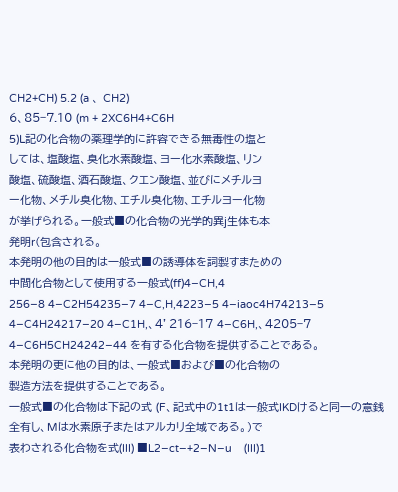CH2+CH) 5.2 (a 、 CH2)
6、85−7.10 (m + 2XC6H4+C6H
5)L記の化合物の薬理学的に許容できる無毒性の塩と
しては、塩酸塩、臭化水素酸塩、ヨー化水素酸塩、リン
酸塩、硫酸塩、酒石酸塩、クエン酸塩、並びにメチルヨ
ー化物、メチル臭化物、エチル臭化物、エチルヨー化物
が挙げられる。一般式■の化合物の光学的異j生体も本
発明r(包含される。
本発明の他の目的は一般式■の誘導体を詞製すまための
中間化合物として使用する一般式(ff)4−CH,4
256−8 4−C2H54235−7 4−C,H,4223−5 4−iaoc4H74213−5 4−C4H24217−20 4−C1H,、4’216−17 4−C6H,、4205−7 4−C6H5CH24242−44 を有する化合物を提供することである。
本発明の更に他の目的は、一般式■および■の化合物の
製造方法を提供することである。
一般式■の化合物は下記の式 (F、記式中の1t1は一般式IKDけると同一の意銭
全有し、Mは水素原子またはアルカリ全域である。)で
表わされる化合物を式(III) ■L2−ct−+2−N−u    (III)1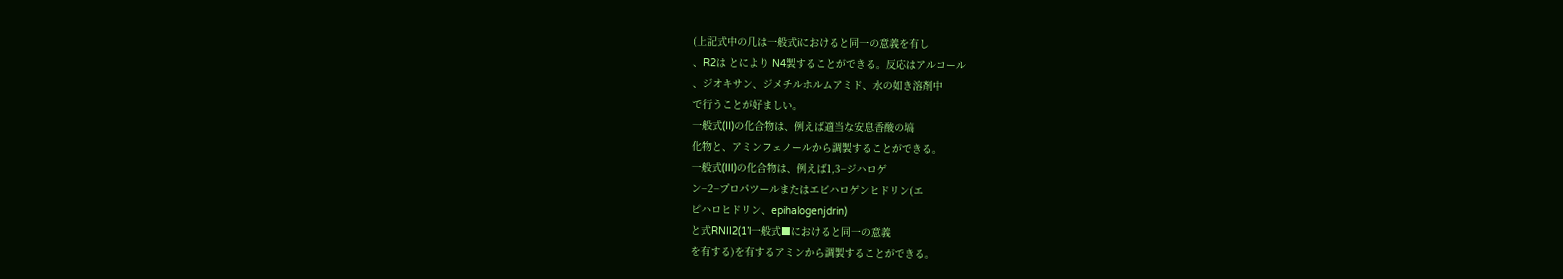(上記式中の几は一般式iにおけると同一の意義を有し
、R2は とにより N4製することができる。反応はアルコール
、ジオキサン、ジメチルホルムアミド、水の如き溶剤中
で行うことが好ましい。
一般式(II)の化合物は、例えば適当な安息香酸の塙
化物と、アミンフェノールから調製することができる。
一般式(III)の化合物は、例えば1,3−ジハロゲ
ン−2−プロパツールまたはエビハロゲンヒドリン(エ
ピハロヒドリン、epihalogenjdrin)
と式RNII2(1’l一般式■におけると同一の意義
を有する)を有するアミンから調製することができる。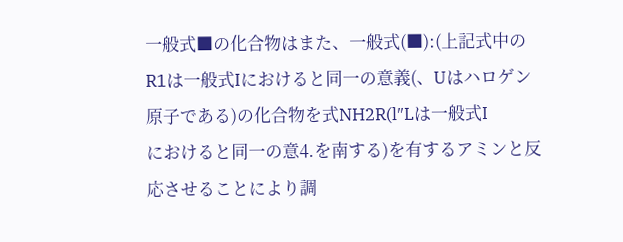一般式■の化合物はまた、一般式(■):(上記式中の
R1は一般式Iにおけると同一の意義(、Uはハロゲン
原子である)の化合物を式NH2R(l″Lは一般式I
におけると同一の意4.を南する)を有するアミンと反
応させることにより調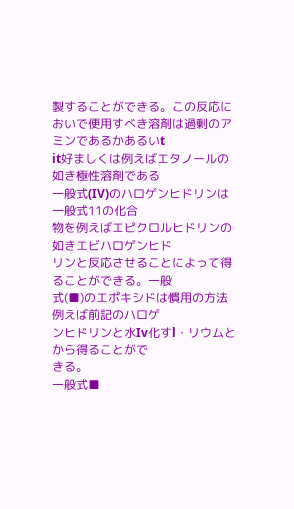製することができる。この反応に
おいで便用すべき溶剤は過剰のアミンであるかあるいt
it好ましくは例えばエタノールの如き極性溶剤である
一般式(IV)のハロゲンヒドリンは一般式11の化合
物を例えばエピクロルヒドリンの如きエビハロゲンヒド
リンと反応させることによって得ることができる。一般
式(■)のエポキシドは慣用の方法例えば前記のハロゲ
ンヒドリンと水Iv化すl・リウムとから得ることがで
きる。
一般式■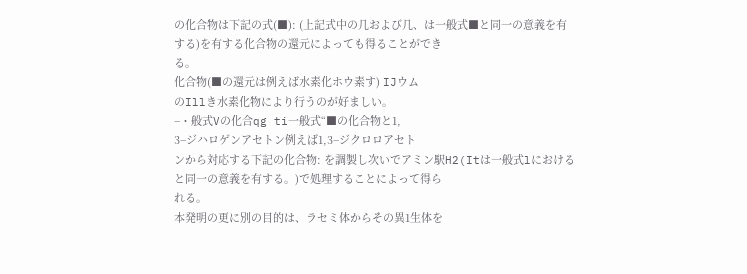の化合物は下記の式(■): (上記式中の几および几、は一般式■と同一の意義を有
する)を有する化合物の還元によっても得ることができ
る。
化合物(■の還元は例えば水素化ホウ素す) IJウム
のIllき水素化物により行うのが好ましい。
−・般式Vの化合qg ti一般式“■の化合物と1,
3−ジハロゲンアセトン例えば1,3−ジクロロアセト
ンから対応する下記の化合物: を調製し次いでアミン駅H2(Itは一般式lにおける
と同一の意義を有する。)で処理することによって得ら
れる。
本発明の更に別の目的は、ラセミ体からその異1生体を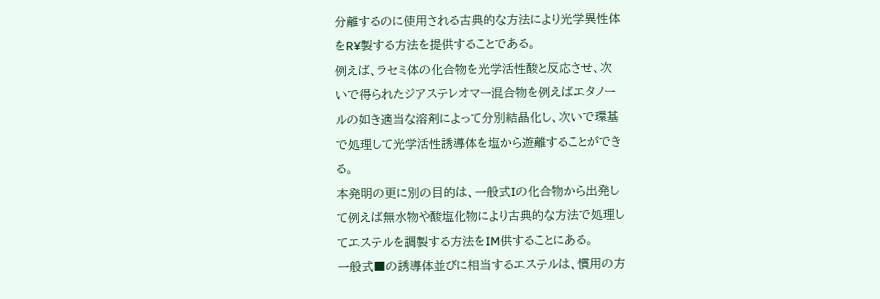分離するのに使用される古典的な方法により光学異性体
をR¥製する方法を提供することである。
例えば、ラセミ体の化合物を光学活性酸と反応させ、次
いで得られたジアステレオマー混合物を例えばエタノー
ルの如き適当な溶剤によって分別結晶化し、次いで環基
で処理して光学活性誘導体を塩から遊離することができ
る。
本発明の更に別の目的は、一般式Iの化合物から出発し
て例えば無水物や酸塩化物により古典的な方法で処理し
てエステルを調製する方法をIM供することにある。
一般式■の誘導体並びに相当するエステルは、慣用の方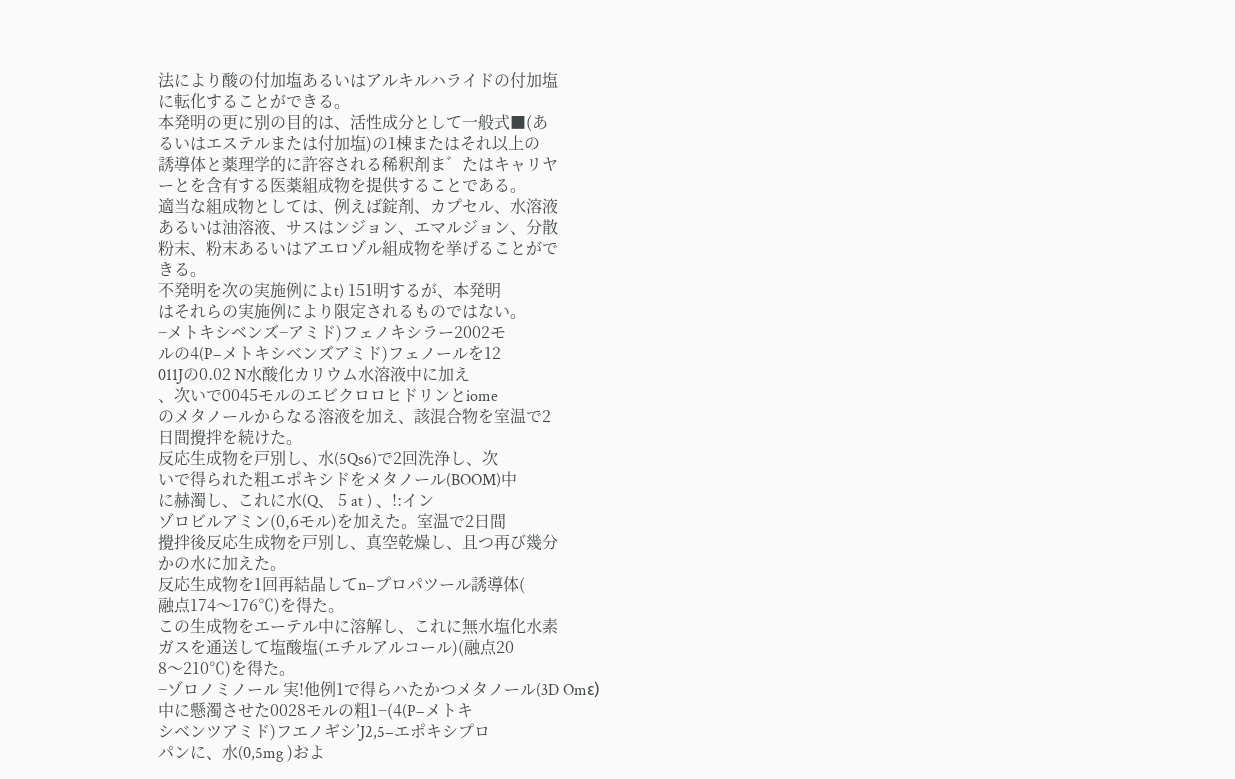法により酸の付加塩あるいはアルキルハライドの付加塩
に転化することができる。
本発明の更に別の目的は、活性成分として一般式■(あ
るいはエステルまたは付加塩)の1棟またはそれ以上の
誘導体と薬理学的に許容される稀釈剤ま゛たはキャリヤ
ーとを含有する医薬組成物を提供することである。
適当な組成物としては、例えば錠剤、カプセル、水溶液
あるいは油溶液、サスはンジョン、エマルジョン、分散
粉末、粉末あるいはアエロゾル組成物を挙げることがで
きる。
不発明を次の実施例によt) 151明するが、本発明
はそれらの実施例により限定されるものではない。
−メトキシベンズ−アミド)フェノキシラー2002モ
ルの4(P−メトキシベンズアミド)フェノールを12
011Jの0.02 N水酸化カリウム水溶液中に加え
、次いで0045モルのエビクロロヒドリンとiome
のメタノールからなる溶液を加え、該混合物を室温で2
日間攪拌を続けた。
反応生成物を戸別し、水(5Qs6)で2回洗浄し、次
いで得られた粗エポキシドをメタノール(BOOM)中
に赫濁し、これに水(Q、 5 at ) 、!:イン
ゾロビルアミン(0,6モル)を加えた。室温で2日間
攪拌後反応生成物を戸別し、真空乾燥し、且つ再び幾分
かの水に加えた。
反応生成物を1回再結晶してn−プロパツール誘導体(
融点174〜176℃)を得た。
この生成物をエーテル中に溶解し、これに無水塩化水素
ガスを通送して塩酸塩(エチルアルコール)(融点20
8〜210℃)を得た。
−ゾロノミノール 実!他例1で得らハたかつメタノール(3D Omε)
中に懸濁させた0028モルの粗1−(4(P−メトキ
シベンツアミド)フエノギシ’J2,5−エポキシプロ
パンに、水(0,5mg )およ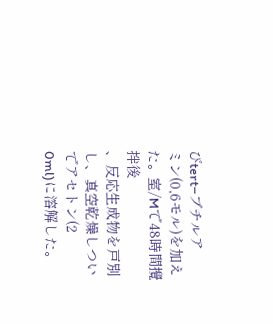びtert−ブチルア
ミン(0,6モル)を加えた。室/Mで48時間攪拌後
、反応生成物を戸別し、真空乾燥しついでアセトン(2
0ml)に溶解した。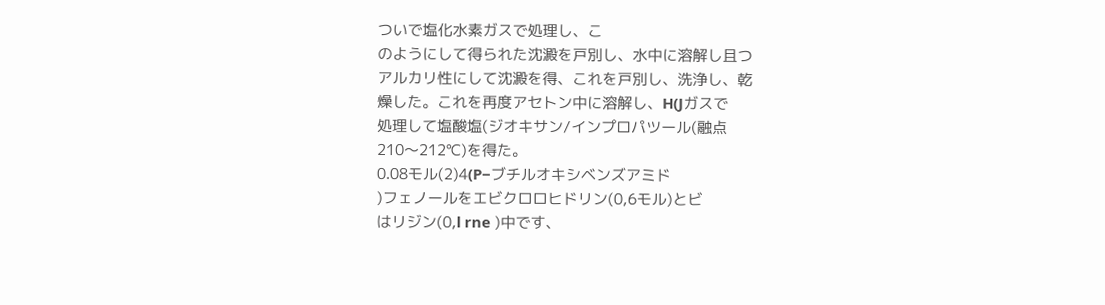ついで塩化水素ガスで処理し、こ
のようにして得られた沈澱を戸別し、水中に溶解し且つ
アルカリ性にして沈澱を得、これを戸別し、洗浄し、乾
燥した。これを再度アセトン中に溶解し、H(Jガスで
処理して塩酸塩(ジオキサン/インプロパツール(融点
210〜212℃)を得た。
0.08モル(2)4(P−ブチルオキシベンズアミド
)フェノールをエビクロロヒドリン(0,6モル)とビ
はリジン(0,l rne )中です、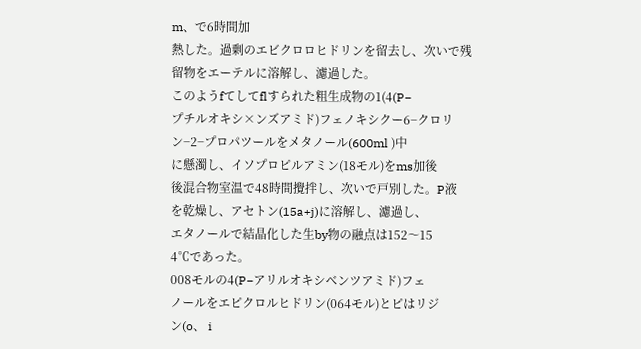m、で6時間加
熱した。過剰のエビクロロヒドリンを留去し、次いで残
留物をエーテルに溶解し、濾過した。
このようfてしてflすられた粗生成物の1(4(P−
プチルオキシ×ンズアミド)フェノキシクー6−クロリ
ン−2−プロパツールをメタノール(600ml )中
に懸濁し、イソプロピルアミン(18モル)をms加後
後混合物室温で48時間攪拌し、次いで戸別した。P液
を乾燥し、アセトン(15a+j)に溶解し、濾過し、
エタノールで結晶化した生by物の融点は152〜15
4℃であった。
008モルの4(P−アリルオキシベンツアミド)フェ
ノールをエピクロルヒドリン(064モル)とピはリジ
ン(o、 i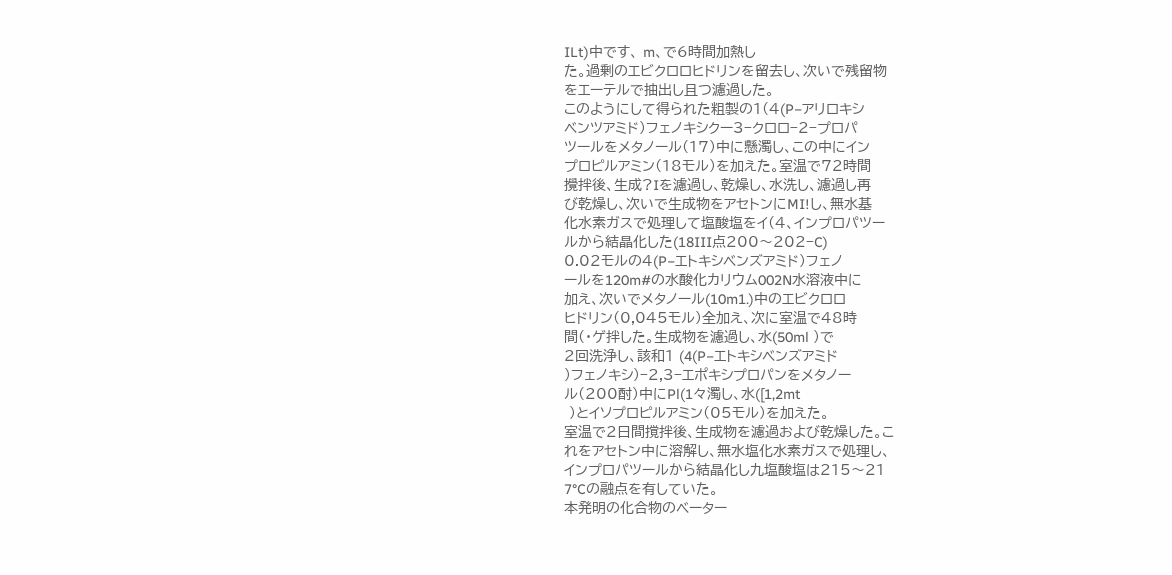ILt)中です、 m、で6時間加熱し
た。過剰のエビクロロヒドリンを留去し、次いで残留物
をエーテルで抽出し且つ濾過した。
このようにして得られた粗製の1(4(P−アリロキシ
ベンツアミド)フェノキシクー3−クロロ−2−プロパ
ツールをメタノール(17)中に懸濁し、この中にイン
プロピルアミン(18モル)を加えた。室温で72時間
攪拌後、生成?Iを濾過し、乾燥し、水洗し、濾過し再
び乾燥し、次いで生成物をアセトンにMI!し、無水基
化水素ガスで処理して塩酸塩をイ(4、インプロパツー
ルから結晶化した(18III点200〜202−C)
0.02モルの4(P−エトキシベンズアミド)フェノ
ールを120m#の水酸化カリウム002N水溶液中に
加え、次いでメタノール(10m1.)中のエビクロロ
ヒドリン(0,045モル)全加え、次に室温で48時
間(・ゲ拌した。生成物を濾過し、水(50ml )で
2回洗浄し、該和1 (4(P−エトキシベンズアミド
)フェノキシ)−2,3−エポキシプロパンをメタノー
ル(200酎)中にPl(1々濁し、水([1,2mt
 )とイソプロピルアミン(05モル)を加えた。
室温で2日間撹拌後、生成物を濾過および乾燥した。こ
れをアセトン中に溶解し、無水塩化水素ガスで処理し、
インプロパツールから結晶化し九塩酸塩は215〜21
7°Cの融点を有していた。
本発明の化合物のベーター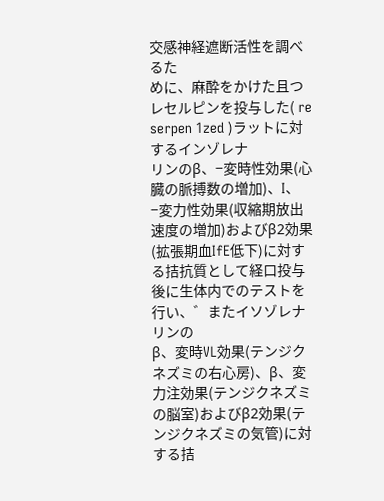交感神経遮断活性を調べるた
めに、麻酔をかけた且つレセルピンを投与した( re
serpen 1zed )ラットに対するインゾレナ
リンのβ、−変時性効果(心臓の脈搏数の増加)、I、
−変力性効果(収縮期放出速度の増加)およびβ2効果
(拡張期血IfE低下)に対する拮抗質として経口投与
後に生体内でのテストを行い、゛またイソゾレナリンの
β、変時VL効果(テンジクネズミの右心房)、β、変
力注効果(テンジクネズミの脳室)およびβ2効果(テ
ンジクネズミの気管)に対する拮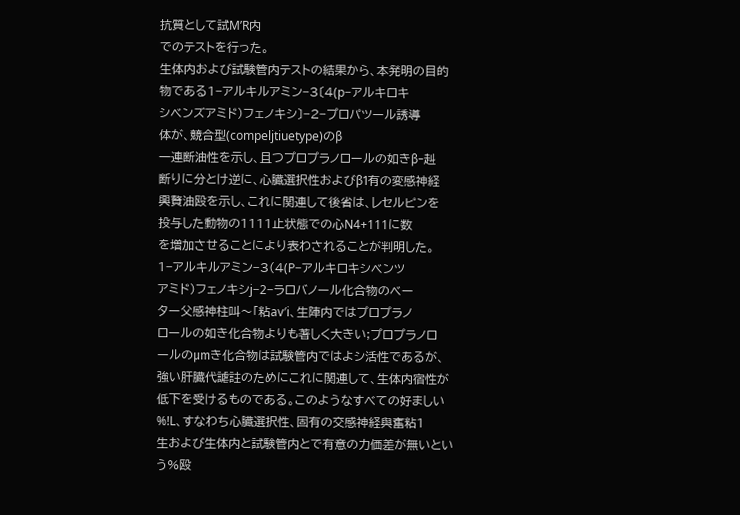抗質として試M’R内
でのテストを行った。
生体内および試験管内テストの結果から、本発明の目的
物である1−アルキルアミン−3〔4(p−アルキロキ
シベンズアミド)フェノキシ〕−2−プロパツール誘導
体が、競合型(compeljtiuetype)のβ
一連断油性を示し、且つプロプラノロールの如きβ−赳
断りに分とけ逆に、心臓選択性およびβ1有の変感神経
興贅油殴を示し、これに関連して後省は、レセルピンを
投与した動物の1111止状態での心N4+111に数
を増加させることにより表わされることが判明した。
1−アルキルアミン−3(4(P−アルキロキシベンツ
アミド)フェノキシj−2−ラロバノール化合物のベー
ター父感神柱叫〜「粘av′i、生陣内ではプロプラノ
ロールの如き化合物よりも著しく大きい;プロプラノロ
ールのμmき化合物は試験管内ではよシ活性であるが、
強い肝臓代謔註のためにこれに関連して、生体内宿性が
低下を受けるものである。このようなすべての好ましい
%!L、すなわち心臓選択性、固有の交感神経與奮粘1
生および生体内と試験管内とで有意の力価差が無いとい
う%殴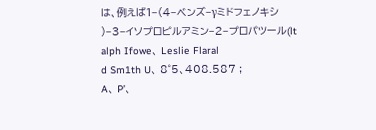は、例えば1−(4−ベンズ−γミドフェノキシ
)−3−イソプロピルアミン−2−プロパツール(lt
alph Ifowe、 Leslie Flaral
d Sm1th U、 8゜5、408.587 ;
A、 P’、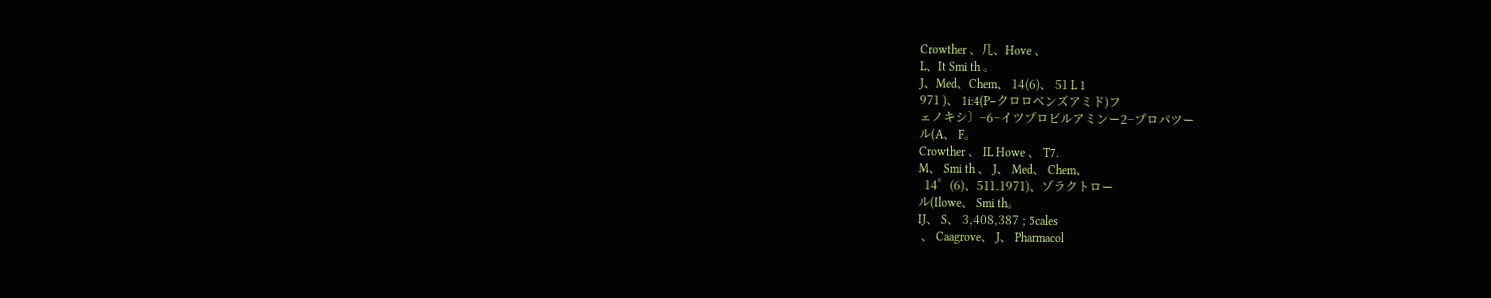Crowther 、几、Hove 、
L、It Smi th 。
J、Med、Chem、 14(6)、 51 L 1
971 )、 1i:4(P−クロロベンズアミド)フ
ェノキシ〕−6−イツプロビルアミンー2−プロパツー
ル(A、 F。
Crowther 、 IL Howe 、 T7.
M、 Smi th 、 J、 Med、 Chem、
  14゜(6)、511.1971)、ゾラクトロー
ル(Ilowe、 Smi th。
IJ、 S、 3,408,387 ; 5cales
 、 Caagrove、 J、 Pharmacol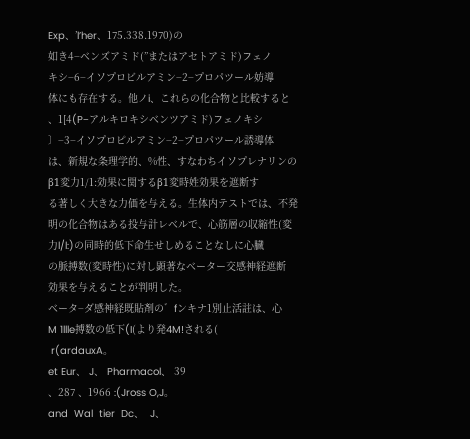Exp、’l’her、175.338.1970)の
如き4−ベンズアミド(”またはアセトアミド)フェノ
キシ−6−イソプロビルアミン−2−プロパツール妨導
体にも存在する。他ノi、これらの化合物と比較すると
、1[4(P−アルキロキシベンツアミド)フェノキシ
〕−3−イソプロピルアミン−2−プロパツール誘導体
は、新規な条理学的、%性、すなわちイソプレナリンの
β1変力1/1:効果に関するβ1変時姓効果を遮断す
る著しく大きな力価を与える。生体内テストでは、不発
明の化合物はある投与計レベルで、心筋層の収縮性(変
力l/l:)の同時的低下命生せしめることなしに心臓
の脈搏数(変時性)に対し顕著なベーター交感神経遮断
効果を与えることが判明した。
ベータ−ダ感神経既貼剤の゛fンキナ1別止活註は、心
M 1llle搏数の低下(I(より発4M!される(
 r(ardauxA。
et Eur、 J、 Pharmacol、 39
、287 、1966 :(Jross O,J。
and  Wal  tier  Dc、  J、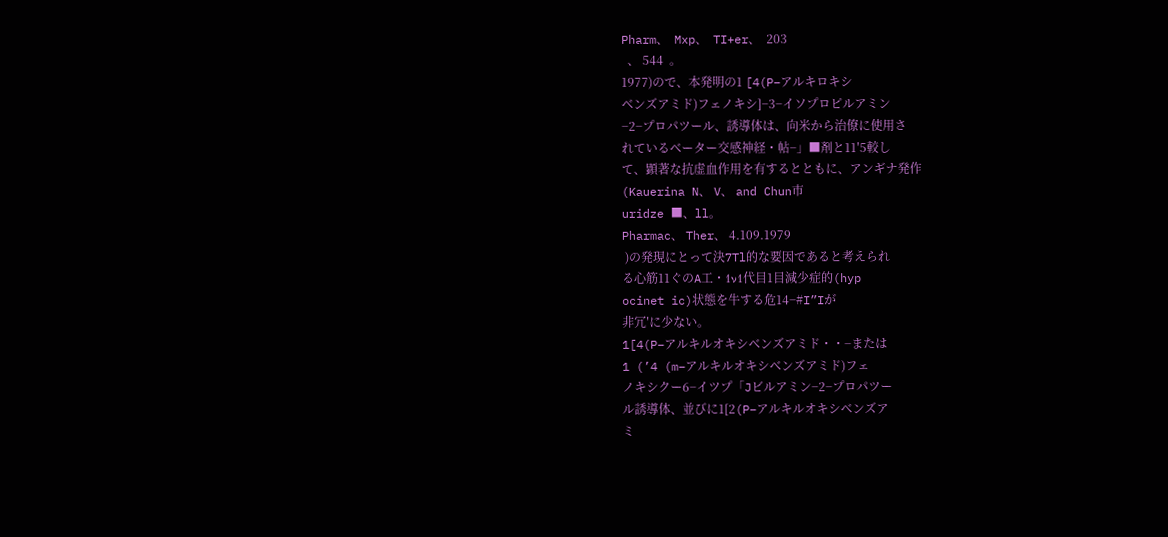Pharm、  Mxp、  TI+er、  203
  、 544  。
1977)ので、本発明の1 [4(P−アルキロキシ
ベンズアミド)フェノキシ]−3−イソプロピルアミン
−2−プロパツール、誘導体は、向米から治僚に使用さ
れているベーター交感神経・帖−」■剤と11′5較し
て、顕著な抗虚血作用を有するとともに、アンギナ発作
(Kauerina N、 V、 and Chun市
uridze ■、ll。
Pharmac、 Ther、 4.109.1979
 )の発現にとって決7Tl的な要因であると考えられ
る心筋11ぐのA工・1ν1代目1目減少症的(hyp
ocinet ic)状態を牛する危14−#I”Iが
非冗′に少ない。
1[4(P−アルキルオキシベンズアミド・・−または
1 (’4 (m−アルキルオキシベンズアミド)フェ
ノキシクー6−イツプ「Jビルアミン−2−プロパツー
ル誘導体、並びに1[2(P−アルキルオキシベンズア
ミ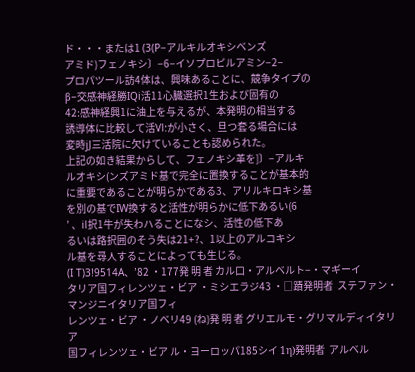ド・・・または1 (3(P−アルキルオキシベンズ
アミド)フェノキシ〕−6−イソプロピルアミン−2−
プロパツール訪4体は、興味あることに、競争タイプの
β−交感神経勝IQi活11心臓選択1生および固有の
42:感神経興1に油上を与えるが、本発明の相当する
誘導体に比較して活Vl:が小さく、旦つ套る場合には
変時jJ三活院に欠けていることも認められた。
上記の如き結果からして、フェノキシ革を]〕−アルキ
ルオキシ(ンズアミド基で完全に置換することが基本的
に重要であることが明らかである3、アリルキロキシ基
を別の基でIW換すると活性が明らかに低下あるい(6
’ 、il択1牛が失わハることになシ、活性の低下あ
るいは路択囲のそう失は21+?、1以上のアルコキシ
ル基を尋人することによっても生じる。
(I T)3!9514A、’82 ・177発 明 者 カル口・アルベルト−・マギーイ
タリア国フィレンツェ・ビア ・ミシエラジ43 ・□蹟発明者  ステファン・マンジニイタリア国フィ
レンツェ・ビア ・ノベリ49 (ね)発 明 者 グリエルモ・グリマルディイタリア
国フィレンツェ・ビア ル・ヨーロッパ185シイ 1η)発明者  アルベル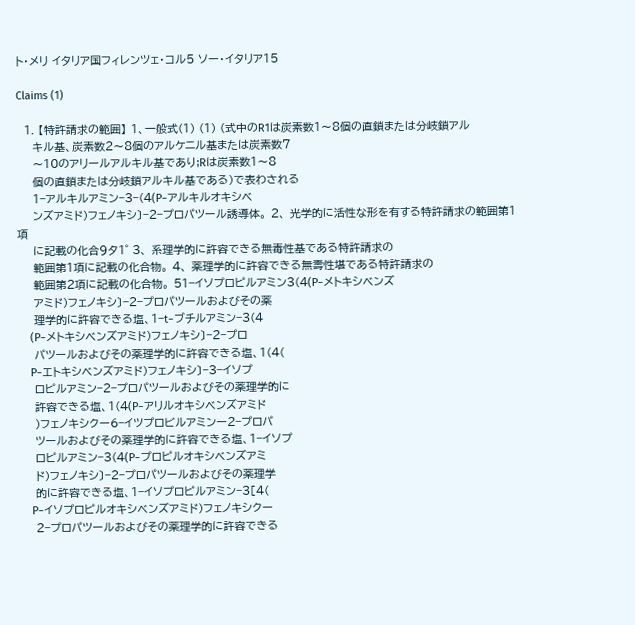ト・メリ イタリア国フィレンツェ・コル5 ソー・イタリア15

Claims (1)

  1. 【特許請求の範囲】 1、一般式(1) (1) (式中のR1は炭素数1〜8個の直鎖または分岐鎖アル
    キル基、炭素数2〜8個のアルケニル基または炭素数7
    〜10のアリールアルキル基であり;Rは炭素数1〜8
    個の直鎖または分岐鎖アルキル基である)で表わされる
    1−アルキルアミン−3−(4(P−アルキルオキシベ
    ンズアミド)フェノキシ〕−2−プロパツール誘導体。 2、 光学的に活性な形を有する特許請求の範囲第1項
    に記載の化合9夕1゜ 3、 系理学的に許容できる無毒性基である特許請求の
    範囲第1項に記載の化合物。 4、 薬理学的に許容できる無壽性堪である特許請求の
    範囲第2項に記載の化合物。 51−イソプロピルアミン3(4(P−メトキシベンズ
    アミド)フェノキシ〕−2−プロパツールおよびその薬
    理学的に許容できる塩、1−t−ブチルアミン−3(4
    (P−メトキシベンズアミド)フェノキシ〕−2−プロ
    パツールおよびその薬理学的に許容できる塩、1(4(
    P−エトキシベンズアミド)フェノキシ〕−3−イソプ
    ロピルアミン−2−プロパツールおよびその薬理学的に
    許容できる塩、1(4(P−アリルオキシベンズアミド
    )フェノキシクー6−イツプロビルアミンー2−プロパ
    ツールおよびその薬理学的に許容できる塩、1−イソプ
    ロピルアミン−3(4(P−プロピルオキシベンズアミ
    ド)フェノキシ〕−2−プロパツールおよびその薬理学
    的に許容できる塩、1−イソプロピルアミン−3[4(
    P−イソプロピルオキシベンズアミド)フェノキシクー
    2−プロパツールおよびその薬理学的に許容できる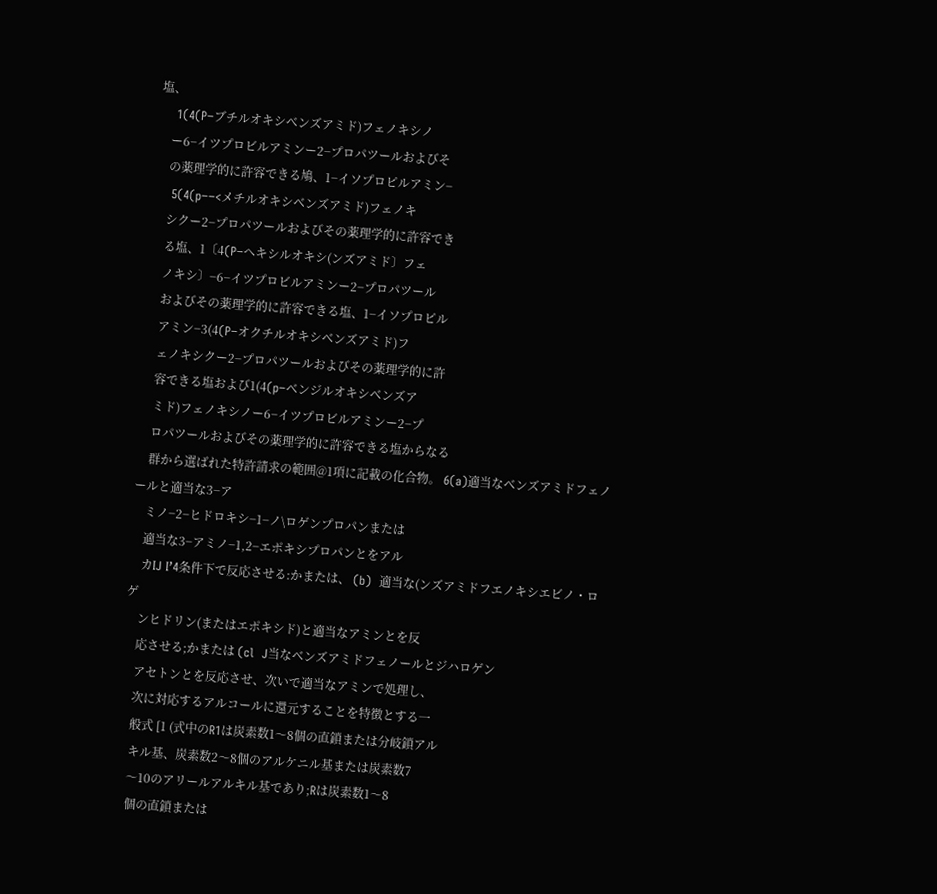塩、
    1(4(P−ブチルオキシベンズアミド)フェノキシノ
    ー6−イツプロビルアミンー2−プロパツールおよびそ
    の薬理学的に許容できる鳩、1−イソプロピルアミン−
    5(4(p−−<メチルオキシベンズアミド)フェノキ
    シクー2−プロパツールおよびその薬理学的に許容でき
    る塩、1〔4(P−へキシルオキシ(ンズアミド〕フェ
    ノキシ〕−6−イツプロビルアミンー2−プロパツール
    およびその薬理学的に許容できる塩、1−イソプロピル
    アミン−3(4(P−オクチルオキシベンズアミド)フ
    ェノキシクー2−プロパツールおよびその薬理学的に許
    容できる塩および1(4(p−ベンジルオキシベンズア
    ミド)フェノキシノー6−イツプロビルアミンー2−プ
    ロパツールおよびその薬理学的に許容できる塩からなる
    群から選ばれた特許請求の範囲@1項に記載の化合物。 6(a)適当なベンズアミドフェノールと適当な3−ア
    ミノ−2−ヒドロキシ−1−ノ\ロゲンプロパンまたは
    適当な3−アミノ−1,2−エポキシプロパンとをアル
    カIJ I’4条件下で反応させる:かまたは、 (b)  適当な(ンズアミドフエノキシエビノ・ロゲ
    ンヒドリン(またはエポキシド)と適当なアミンとを反
    応させる;かまたは (cl  J当なベンズアミドフェノールとジハロゲン
    アセトンとを反応させ、次いで適当なアミンで処理し、
    次に対応するアルコールに還元することを特徴とする一
    般式 [1 (式中のR1は炭素数1〜8個の直鎖または分岐鎖アル
    キル基、炭素数2〜8個のアルケニル基または炭素数7
    〜10のアリールアルキル基であり;Rは炭素数1〜8
    個の直鎖または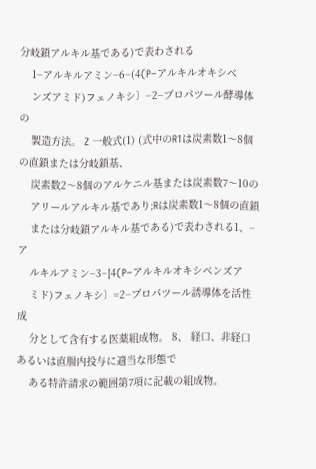分岐鎖アルキル基である)で表わされる
    1−アルキルアミン−6−(4(P−アルキルオキシベ
    ンズアミド)フェノキシ〕−2−プロパツール酵導体の
    製造方法。 Z 一般式(1) (式中のR1は炭素数1〜8個の直鎖または分岐鎖基、
    炭素数2〜8個のアルケニル基または炭素数7〜10の
    アリールアルキル基であり;Rは炭素数1〜8個の直鎖
    または分岐鎖アルキル基である)で表わされる1、−ア
    ルキルアミン−3−[4(P−アルキルオキシベンズア
    ミド)フェノキシ〕=2−プロパツール誘導体を活性成
    分として含有する医薬組成物。 8、 経口、非経口あるいは直腸内投与に適当な形態で
    ある特許請求の範囲第7項に記載の組成物。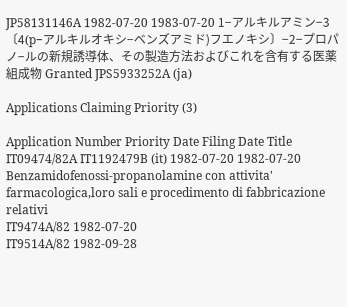JP58131146A 1982-07-20 1983-07-20 1−アルキルアミン−3〔4(p−アルキルオキシ−ベンズアミド)フエノキシ〕−2−プロパノ−ルの新規誘導体、その製造方法およびこれを含有する医薬組成物 Granted JPS5933252A (ja)

Applications Claiming Priority (3)

Application Number Priority Date Filing Date Title
IT09474/82A IT1192479B (it) 1982-07-20 1982-07-20 Benzamidofenossi-propanolamine con attivita' farmacologica,loro sali e procedimento di fabbricazione relativi
IT9474A/82 1982-07-20
IT9514A/82 1982-09-28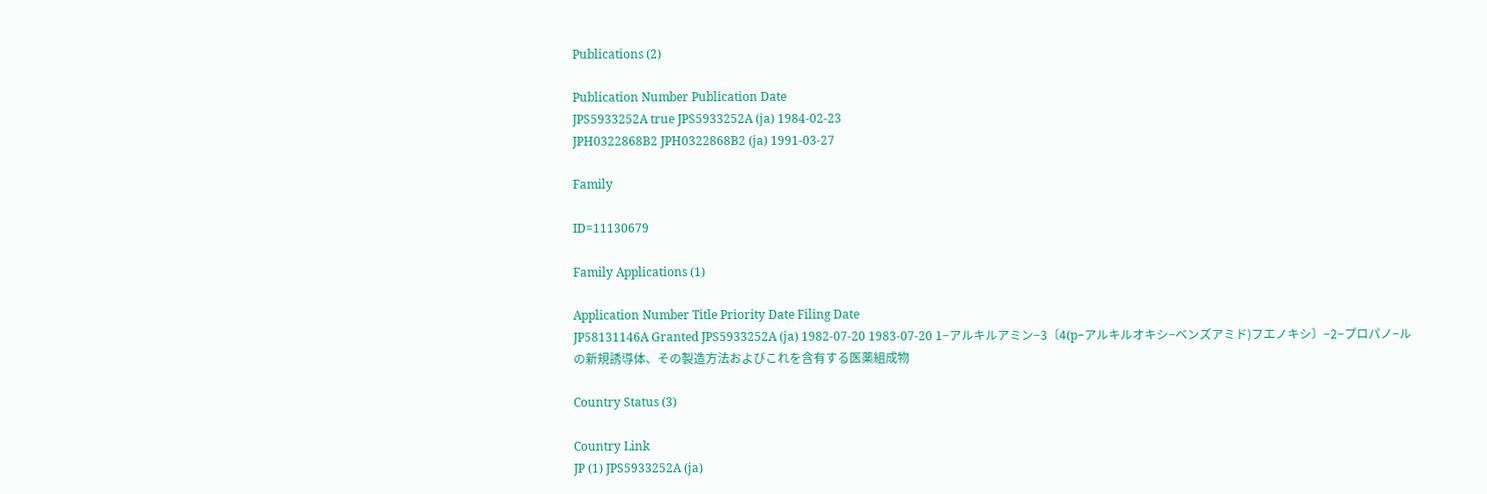Publications (2)

Publication Number Publication Date
JPS5933252A true JPS5933252A (ja) 1984-02-23
JPH0322868B2 JPH0322868B2 (ja) 1991-03-27

Family

ID=11130679

Family Applications (1)

Application Number Title Priority Date Filing Date
JP58131146A Granted JPS5933252A (ja) 1982-07-20 1983-07-20 1−アルキルアミン−3〔4(p−アルキルオキシ−ベンズアミド)フエノキシ〕−2−プロパノ−ルの新規誘導体、その製造方法およびこれを含有する医薬組成物

Country Status (3)

Country Link
JP (1) JPS5933252A (ja)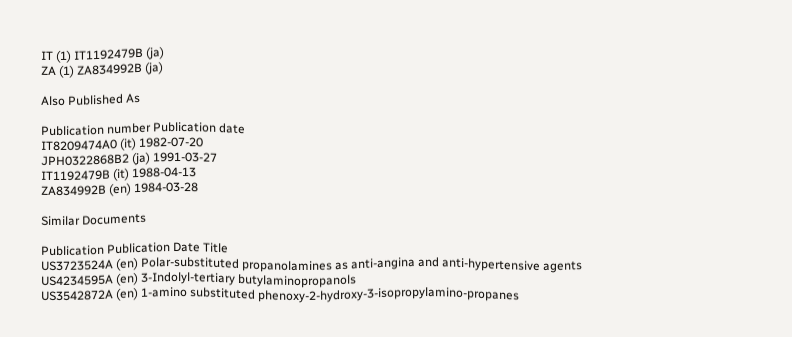IT (1) IT1192479B (ja)
ZA (1) ZA834992B (ja)

Also Published As

Publication number Publication date
IT8209474A0 (it) 1982-07-20
JPH0322868B2 (ja) 1991-03-27
IT1192479B (it) 1988-04-13
ZA834992B (en) 1984-03-28

Similar Documents

Publication Publication Date Title
US3723524A (en) Polar-substituted propanolamines as anti-angina and anti-hypertensive agents
US4234595A (en) 3-Indolyl-tertiary butylaminopropanols
US3542872A (en) 1-amino substituted phenoxy-2-hydroxy-3-isopropylamino-propanes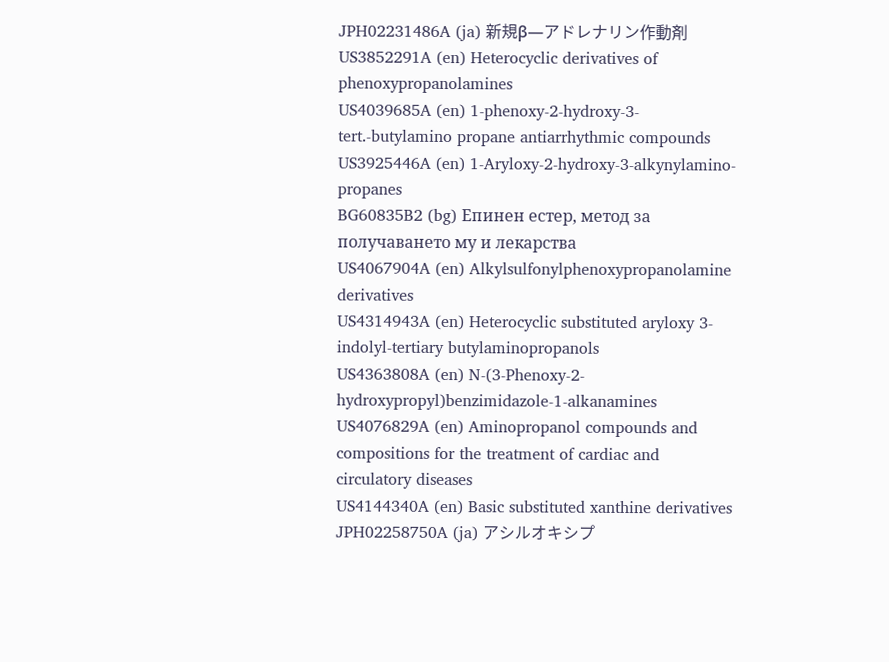JPH02231486A (ja) 新規β―アドレナリン作動剤
US3852291A (en) Heterocyclic derivatives of phenoxypropanolamines
US4039685A (en) 1-phenoxy-2-hydroxy-3-tert.-butylamino propane antiarrhythmic compounds
US3925446A (en) 1-Aryloxy-2-hydroxy-3-alkynylamino-propanes
BG60835B2 (bg) Епинен естер, метод за получаването му и лекарства
US4067904A (en) Alkylsulfonylphenoxypropanolamine derivatives
US4314943A (en) Heterocyclic substituted aryloxy 3-indolyl-tertiary butylaminopropanols
US4363808A (en) N-(3-Phenoxy-2-hydroxypropyl)benzimidazole-1-alkanamines
US4076829A (en) Aminopropanol compounds and compositions for the treatment of cardiac and circulatory diseases
US4144340A (en) Basic substituted xanthine derivatives
JPH02258750A (ja) アシルオキシプ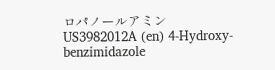ロパノールアミン
US3982012A (en) 4-Hydroxy-benzimidazole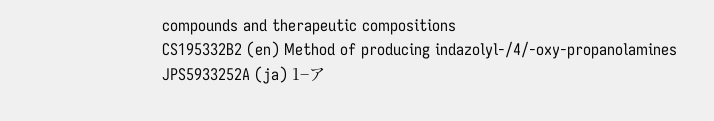compounds and therapeutic compositions
CS195332B2 (en) Method of producing indazolyl-/4/-oxy-propanolamines
JPS5933252A (ja) 1−ア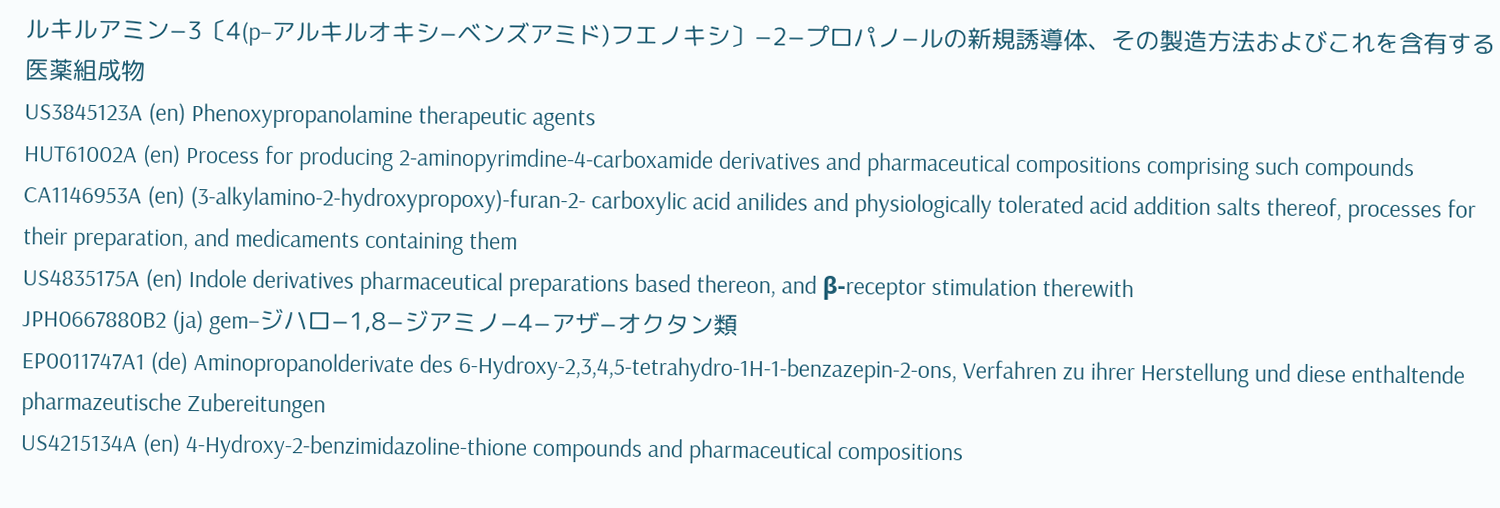ルキルアミン−3〔4(p−アルキルオキシ−ベンズアミド)フエノキシ〕−2−プロパノ−ルの新規誘導体、その製造方法およびこれを含有する医薬組成物
US3845123A (en) Phenoxypropanolamine therapeutic agents
HUT61002A (en) Process for producing 2-aminopyrimdine-4-carboxamide derivatives and pharmaceutical compositions comprising such compounds
CA1146953A (en) (3-alkylamino-2-hydroxypropoxy)-furan-2- carboxylic acid anilides and physiologically tolerated acid addition salts thereof, processes for their preparation, and medicaments containing them
US4835175A (en) Indole derivatives pharmaceutical preparations based thereon, and β-receptor stimulation therewith
JPH0667880B2 (ja) gem−ジハロ−1,8−ジアミノ−4−アザ−オクタン類
EP0011747A1 (de) Aminopropanolderivate des 6-Hydroxy-2,3,4,5-tetrahydro-1H-1-benzazepin-2-ons, Verfahren zu ihrer Herstellung und diese enthaltende pharmazeutische Zubereitungen
US4215134A (en) 4-Hydroxy-2-benzimidazoline-thione compounds and pharmaceutical compositions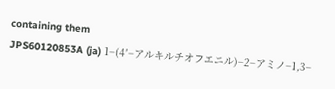containing them
JPS60120853A (ja) 1−(4′−アルキルチオフエニル)−2−アミノ−1,3−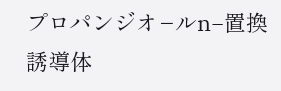プロパンジオ−ルn−置換誘導体